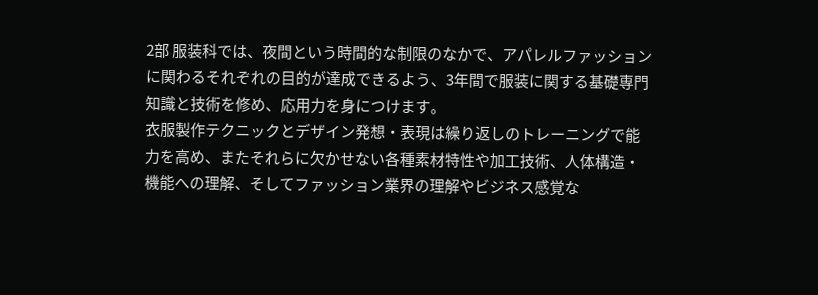2部 服装科では、夜間という時間的な制限のなかで、アパレルファッションに関わるそれぞれの目的が達成できるよう、3年間で服装に関する基礎専門知識と技術を修め、応用力を身につけます。
衣服製作テクニックとデザイン発想・表現は繰り返しのトレーニングで能力を高め、またそれらに欠かせない各種素材特性や加工技術、人体構造・機能への理解、そしてファッション業界の理解やビジネス感覚な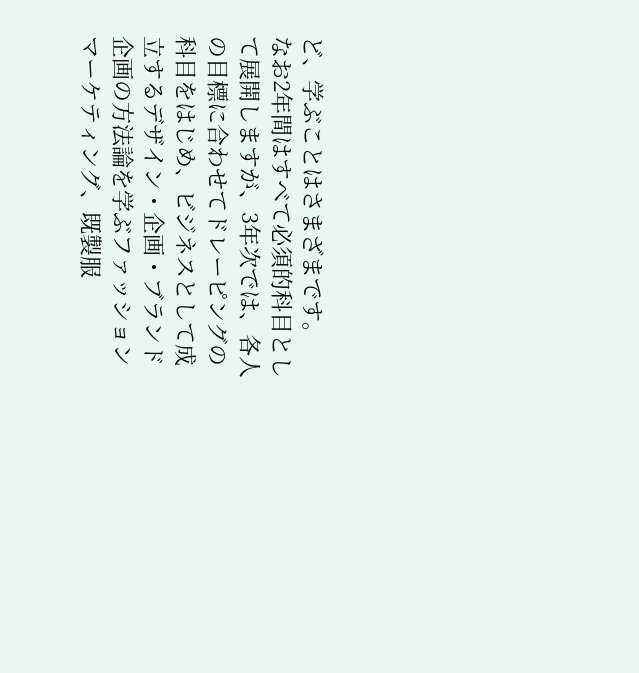ど、学ぶことはさまざまです。
なお2年間はすべて必須的科目として展開しますが、3年次では、各人の目標に合わせてドレーピングの科目をはじめ、ビジネスとして成立するデザイン・企画・ブランド企画の方法論を学ぶファッションマーケティング、既製服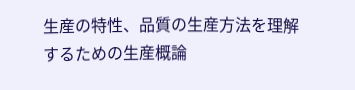生産の特性、品質の生産方法を理解するための生産概論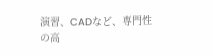演習、CADなど、専門性の高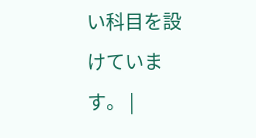い科目を設けています。 |